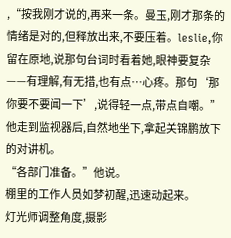,“按我刚才说的,再来一条。曼玉,刚才那条的情绪是对的,但释放出来,不要压着。leslie,你留在原地,说那句台词时看着她,眼神要复杂——有理解,有无措,也有点…心疼。那句‘那你要不要闻一下’,说得轻一点,带点自嘲。”
他走到监视器后,自然地坐下,拿起关锦鹏放下的对讲机。
“各部门准备。”他说。
棚里的工作人员如梦初醒,迅速动起来。
灯光师调整角度,摄影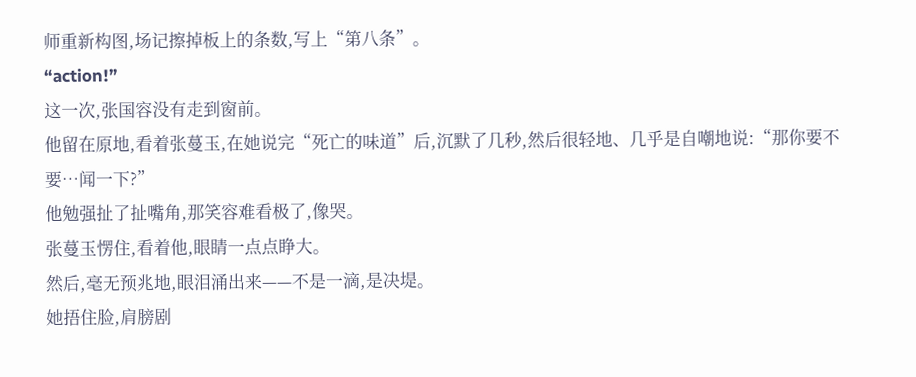师重新构图,场记擦掉板上的条数,写上“第八条”。
“action!”
这一次,张国容没有走到窗前。
他留在原地,看着张蔓玉,在她说完“死亡的味道”后,沉默了几秒,然后很轻地、几乎是自嘲地说:“那你要不要…闻一下?”
他勉强扯了扯嘴角,那笑容难看极了,像哭。
张蔓玉愣住,看着他,眼睛一点点睁大。
然后,毫无预兆地,眼泪涌出来——不是一滴,是决堤。
她捂住脸,肩膀剧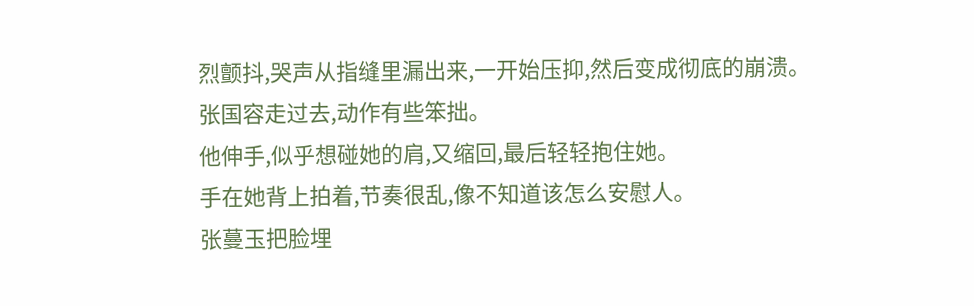烈颤抖,哭声从指缝里漏出来,一开始压抑,然后变成彻底的崩溃。
张国容走过去,动作有些笨拙。
他伸手,似乎想碰她的肩,又缩回,最后轻轻抱住她。
手在她背上拍着,节奏很乱,像不知道该怎么安慰人。
张蔓玉把脸埋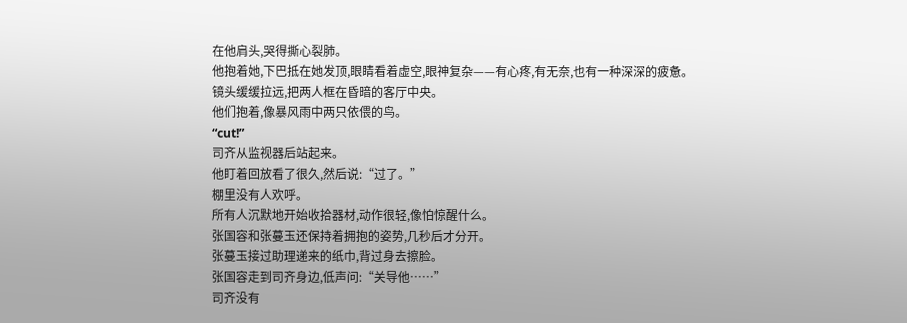在他肩头,哭得撕心裂肺。
他抱着她,下巴抵在她发顶,眼睛看着虚空,眼神复杂——有心疼,有无奈,也有一种深深的疲惫。
镜头缓缓拉远,把两人框在昏暗的客厅中央。
他们抱着,像暴风雨中两只依偎的鸟。
“cut!”
司齐从监视器后站起来。
他盯着回放看了很久,然后说:“过了。”
棚里没有人欢呼。
所有人沉默地开始收拾器材,动作很轻,像怕惊醒什么。
张国容和张蔓玉还保持着拥抱的姿势,几秒后才分开。
张蔓玉接过助理递来的纸巾,背过身去擦脸。
张国容走到司齐身边,低声问:“关导他……”
司齐没有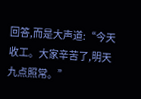回答,而是大声道:“今天收工。大家辛苦了,明天九点照常。”